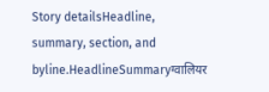Story detailsHeadline, summary, section, and byline.HeadlineSummaryग्वालियर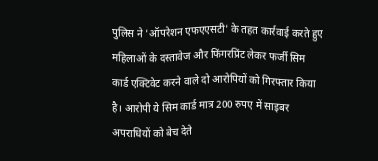पुलिस ने 'ऑपरेशन एफएएसटी' के तहत कार्रवाई करते हुए महिलाओं के दस्तावेज और फिंगरप्रिंट लेकर फर्जी सिम कार्ड एक्टिवेट करने वाले दो आरोपियों को गिरफ्तार किया है। आरोपी ये सिम कार्ड मात्र 200 रुपए में साइबर अपराधियों को बेच देते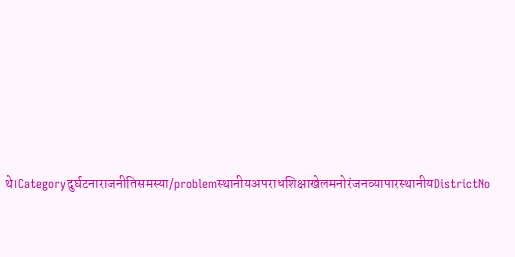थे।Categoryदुर्घटनाराजनीतिसमस्या/problemस्थानीयअपराधशिक्षाखेलमनोरंजनव्यापारस्थानीयDistrictNo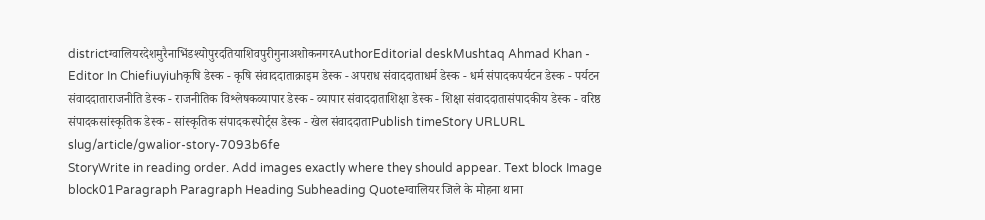districtग्वालियरदेशमुरैनाभिंडश्योपुरदतियाशिवपुरीगुनाअशोकनगरAuthorEditorial deskMushtaq Ahmad Khan - Editor In Chiefiuyiuhकृषि डेस्क - कृषि संवाददाताक्राइम डेस्क - अपराध संवाददाताधर्म डेस्क - धर्म संपादकपर्यटन डेस्क - पर्यटन संवाददाताराजनीति डेस्क - राजनीतिक विश्लेषकव्यापार डेस्क - व्यापार संवाददाताशिक्षा डेस्क - शिक्षा संवाददातासंपादकीय डेस्क - वरिष्ठ संपादकसांस्कृतिक डेस्क - सांस्कृतिक संपादकस्पोर्ट्स डेस्क - खेल संवाददाताPublish timeStory URLURL slug/article/gwalior-story-7093b6fe
StoryWrite in reading order. Add images exactly where they should appear. Text block Image block01Paragraph Paragraph Heading Subheading Quoteग्वालियर जिले के मोहना थाना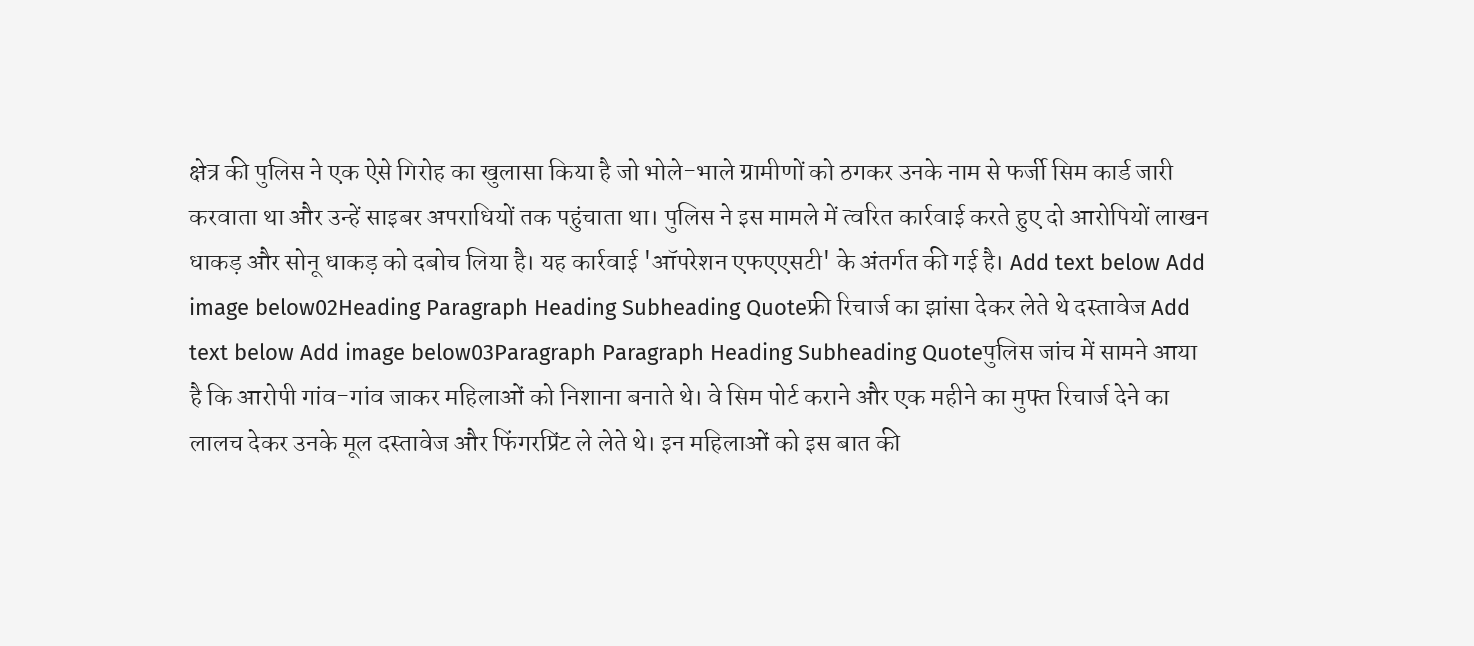क्षेत्र की पुलिस ने एक ऐसे गिरोह का खुलासा किया है जो भोले-भाले ग्रामीणों को ठगकर उनके नाम से फर्जी सिम कार्ड जारी करवाता था और उन्हें साइबर अपराधियों तक पहुंचाता था। पुलिस ने इस मामले में त्वरित कार्रवाई करते हुए दो आरोपियों लाखन धाकड़ और सोनू धाकड़ को दबोच लिया है। यह कार्रवाई 'ऑपरेशन एफएएसटी' के अंतर्गत की गई है। Add text below Add image below02Heading Paragraph Heading Subheading Quoteफ्री रिचार्ज का झांसा देकर लेते थे दस्तावेज Add text below Add image below03Paragraph Paragraph Heading Subheading Quoteपुलिस जांच में सामने आया है कि आरोपी गांव-गांव जाकर महिलाओं को निशाना बनाते थे। वे सिम पोर्ट कराने और एक महीने का मुफ्त रिचार्ज देने का लालच देकर उनके मूल दस्तावेज और फिंगरप्रिंट ले लेते थे। इन महिलाओं को इस बात की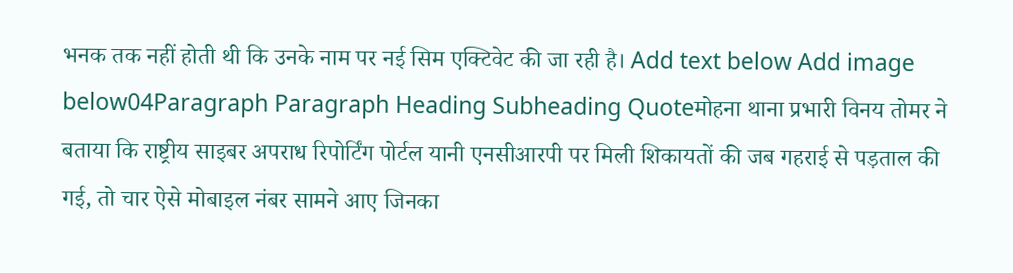भनक तक नहीं होती थी कि उनके नाम पर नई सिम एक्टिवेट की जा रही है। Add text below Add image below04Paragraph Paragraph Heading Subheading Quoteमोहना थाना प्रभारी विनय तोमर ने बताया कि राष्ट्रीय साइबर अपराध रिपोर्टिंग पोर्टल यानी एनसीआरपी पर मिली शिकायतों की जब गहराई से पड़ताल की गई, तो चार ऐसे मोबाइल नंबर सामने आए जिनका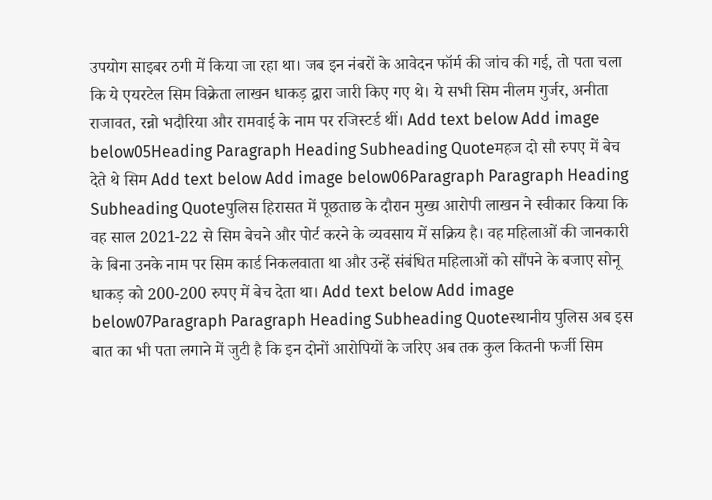उपयोग साइबर ठगी में किया जा रहा था। जब इन नंबरों के आवेदन फॉर्म की जांच की गई, तो पता चला कि ये एयरटेल सिम विक्रेता लाखन धाकड़ द्वारा जारी किए गए थे। ये सभी सिम नीलम गुर्जर, अनीता राजावत, रन्नो भदौरिया और रामवाई के नाम पर रजिस्टर्ड थीं। Add text below Add image below05Heading Paragraph Heading Subheading Quoteमहज दो सौ रुपए में बेच देते थे सिम Add text below Add image below06Paragraph Paragraph Heading Subheading Quoteपुलिस हिरासत में पूछताछ के दौरान मुख्य आरोपी लाखन ने स्वीकार किया कि वह साल 2021-22 से सिम बेचने और पोर्ट करने के व्यवसाय में सक्रिय है। वह महिलाओं की जानकारी के बिना उनके नाम पर सिम कार्ड निकलवाता था और उन्हें संबंधित महिलाओं को सौंपने के बजाए सोनू धाकड़ को 200-200 रुपए में बेच देता था। Add text below Add image below07Paragraph Paragraph Heading Subheading Quoteस्थानीय पुलिस अब इस बात का भी पता लगाने में जुटी है कि इन दोनों आरोपियों के जरिए अब तक कुल कितनी फर्जी सिम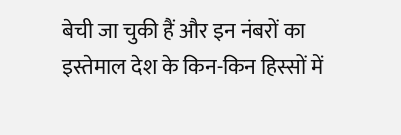बेची जा चुकी हैं और इन नंबरों का इस्तेमाल देश के किन-किन हिस्सों में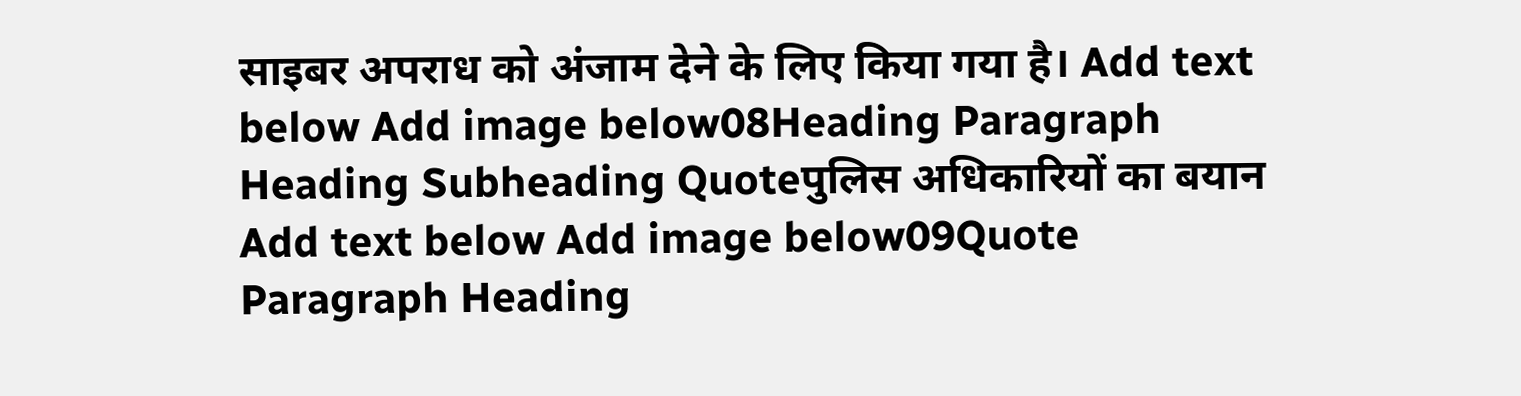साइबर अपराध को अंजाम देने के लिए किया गया है। Add text below Add image below08Heading Paragraph Heading Subheading Quoteपुलिस अधिकारियों का बयान Add text below Add image below09Quote Paragraph Heading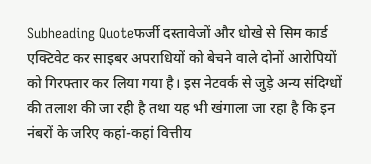Subheading Quoteफर्जी दस्तावेजों और धोखे से सिम कार्ड एक्टिवेट कर साइबर अपराधियों को बेचने वाले दोनों आरोपियों को गिरफ्तार कर लिया गया है। इस नेटवर्क से जुड़े अन्य संदिग्धों की तलाश की जा रही है तथा यह भी खंगाला जा रहा है कि इन नंबरों के जरिए कहां-कहां वित्तीय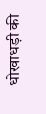धोखाधड़ी की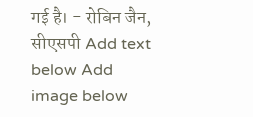गई है। - रोबिन जैन, सीएसपी Add text below Add image below